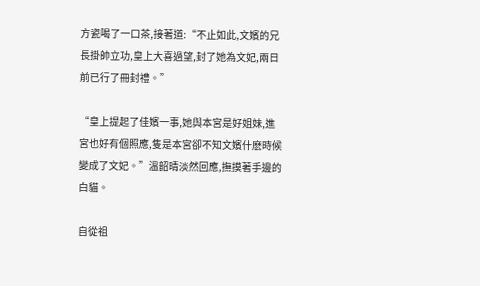方瓷喝了一口茶,接著道:“不止如此,文嬪的兄長掛帥立功,皇上大喜過望,封了她為文妃,兩日前已行了冊封禮。”

“皇上提起了佳嬪一事,她與本宮是好姐妹,進宮也好有個照應,隻是本宮卻不知文嬪什麽時候變成了文妃。”溫韶晴淡然回應,撫摸著手邊的白貓。

自從祖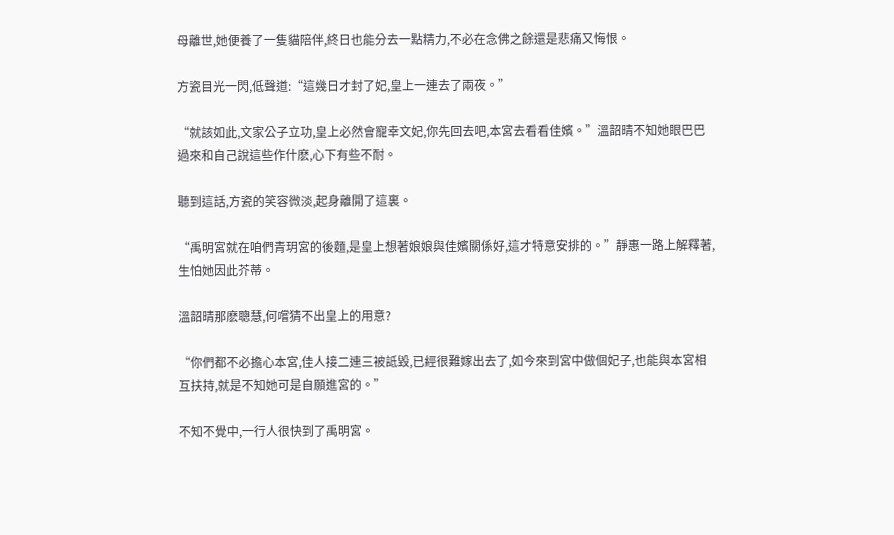母離世,她便養了一隻貓陪伴,終日也能分去一點精力,不必在念佛之餘還是悲痛又悔恨。

方瓷目光一閃,低聲道:“這幾日才封了妃,皇上一連去了兩夜。”

“就該如此,文家公子立功,皇上必然會寵幸文妃,你先回去吧,本宮去看看佳嬪。”溫韶晴不知她眼巴巴過來和自己說這些作什麽,心下有些不耐。

聽到這話,方瓷的笑容微淡,起身離開了這裏。

“禹明宮就在咱們青玥宮的後麵,是皇上想著娘娘與佳嬪關係好,這才特意安排的。”靜惠一路上解釋著,生怕她因此芥蒂。

溫韶晴那麽聰慧,何嚐猜不出皇上的用意?

“你們都不必擔心本宮,佳人接二連三被詆毀,已經很難嫁出去了,如今來到宮中做個妃子,也能與本宮相互扶持,就是不知她可是自願進宮的。”

不知不覺中,一行人很快到了禹明宮。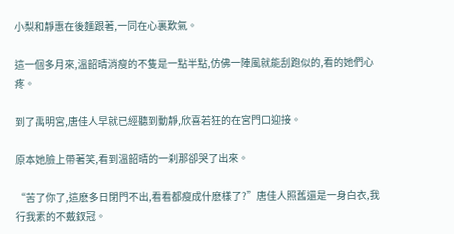小梨和靜惠在後麵跟著,一同在心裏歎氣。

這一個多月來,溫韶晴消瘦的不隻是一點半點,仿佛一陣風就能刮跑似的,看的她們心疼。

到了禹明宮,唐佳人早就已經聽到動靜,欣喜若狂的在宮門口迎接。

原本她臉上帶著笑,看到溫韶晴的一刹那卻哭了出來。

“苦了你了,這麽多日閉門不出,看看都瘦成什麽樣了?”唐佳人照舊還是一身白衣,我行我素的不戴釵冠。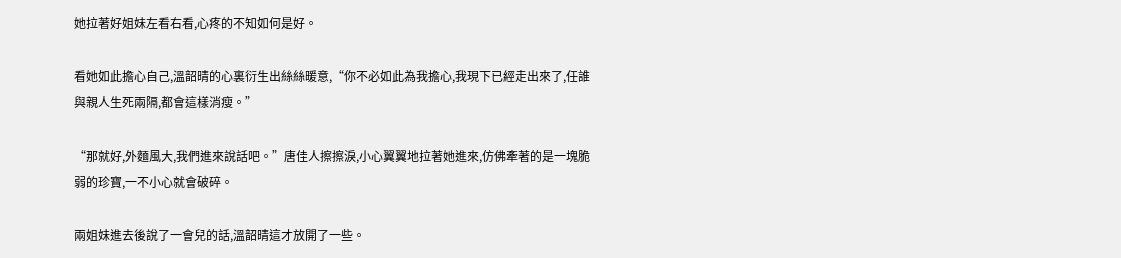她拉著好姐妹左看右看,心疼的不知如何是好。

看她如此擔心自己,溫韶晴的心裏衍生出絲絲暖意,“你不必如此為我擔心,我現下已經走出來了,任誰與親人生死兩隔,都會這樣消瘦。”

“那就好,外麵風大,我們進來說話吧。”唐佳人擦擦淚,小心翼翼地拉著她進來,仿佛牽著的是一塊脆弱的珍寶,一不小心就會破碎。

兩姐妹進去後說了一會兒的話,溫韶晴這才放開了一些。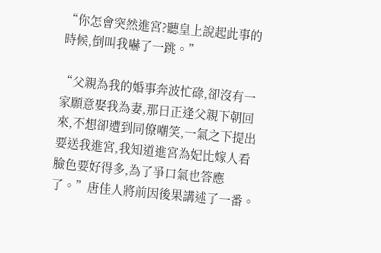“你怎會突然進宮?聽皇上說起此事的時候,倒叫我嚇了一跳。”

“父親為我的婚事奔波忙碌,卻沒有一家願意娶我為妻,那日正逢父親下朝回來,不想卻遭到同僚嘲笑,一氣之下提出要送我進宮,我知道進宮為妃比嫁人看臉色要好得多,為了爭口氣也答應了。”唐佳人將前因後果講述了一番。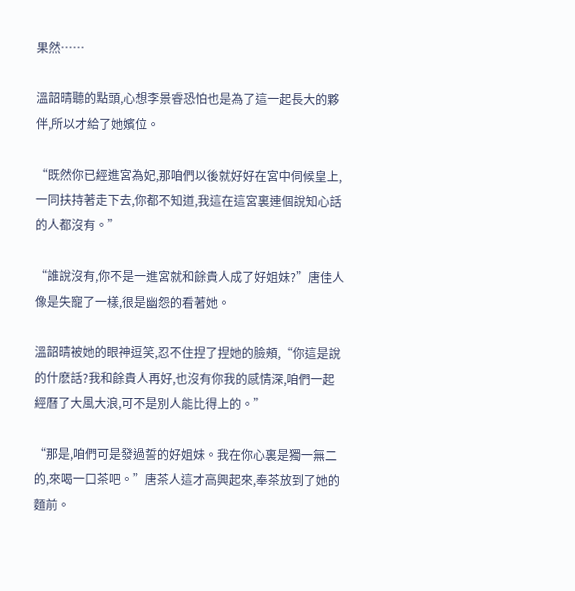果然……

溫韶晴聽的點頭,心想李景睿恐怕也是為了這一起長大的夥伴,所以才給了她嬪位。

“既然你已經進宮為妃,那咱們以後就好好在宮中伺候皇上,一同扶持著走下去,你都不知道,我這在這宮裏連個說知心話的人都沒有。”

“誰說沒有,你不是一進宮就和餘貴人成了好姐妹?”唐佳人像是失寵了一樣,很是幽怨的看著她。

溫韶晴被她的眼神逗笑,忍不住捏了捏她的臉頰,“你這是說的什麽話?我和餘貴人再好,也沒有你我的感情深,咱們一起經曆了大風大浪,可不是別人能比得上的。”

“那是,咱們可是發過誓的好姐妹。我在你心裏是獨一無二的,來喝一口茶吧。”唐茶人這才高興起來,奉茶放到了她的麵前。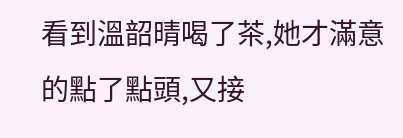看到溫韶晴喝了茶,她才滿意的點了點頭,又接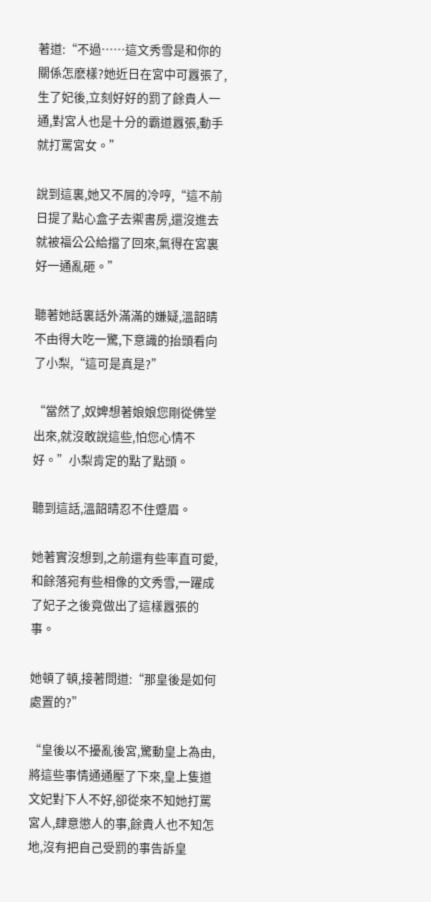著道:“不過……這文秀雪是和你的關係怎麽樣?她近日在宮中可囂張了,生了妃後,立刻好好的罰了餘貴人一通,對宮人也是十分的霸道囂張,動手就打罵宮女。”

說到這裏,她又不屑的冷哼,“這不前日提了點心盒子去禦書房,還沒進去就被福公公給擋了回來,氣得在宮裏好一通亂砸。”

聽著她話裏話外滿滿的嫌疑,溫韶晴不由得大吃一驚,下意識的抬頭看向了小梨,“這可是真是?”

“當然了,奴婢想著娘娘您剛從佛堂出來,就沒敢說這些,怕您心情不好。”小梨肯定的點了點頭。

聽到這話,溫韶晴忍不住蹙眉。

她著實沒想到,之前還有些率直可愛,和餘落宛有些相像的文秀雪,一躍成了妃子之後竟做出了這樣囂張的事。

她頓了頓,接著問道:“那皇後是如何處置的?”

“皇後以不擾亂後宮,驚動皇上為由,將這些事情通通壓了下來,皇上隻道文妃對下人不好,卻從來不知她打罵宮人,肆意懲人的事,餘貴人也不知怎地,沒有把自己受罰的事告訴皇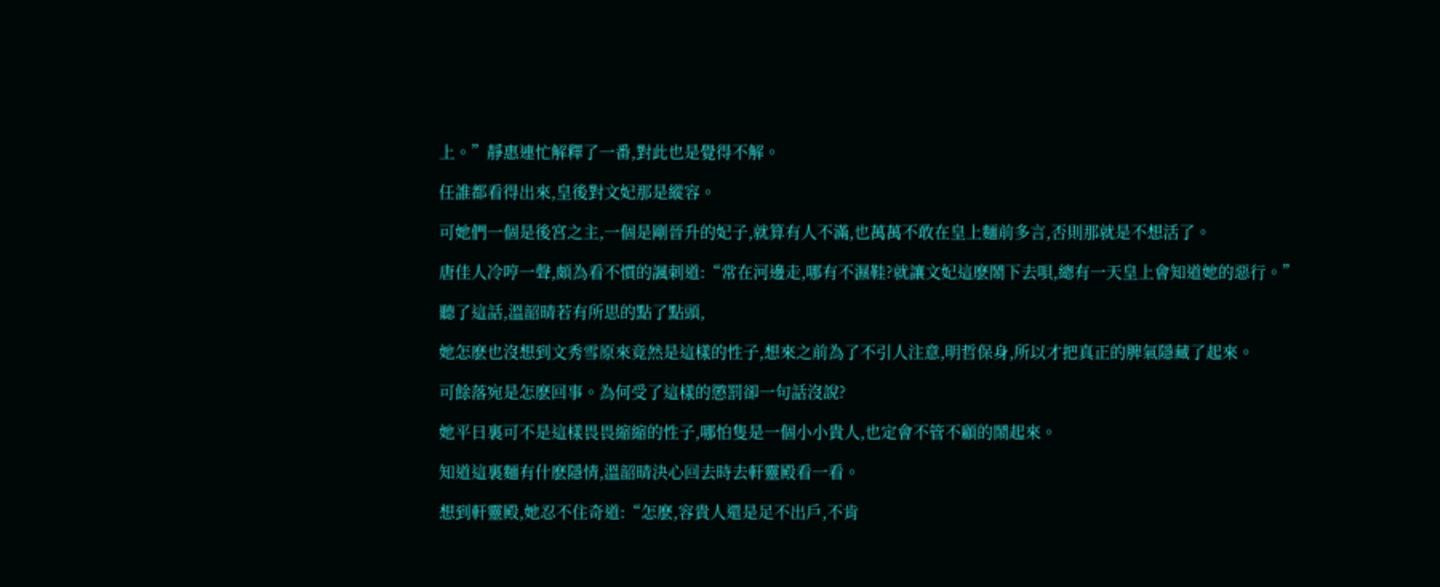上。”靜惠連忙解釋了一番,對此也是覺得不解。

任誰都看得出來,皇後對文妃那是縱容。

可她們一個是後宮之主,一個是剛晉升的妃子,就算有人不滿,也萬萬不敢在皇上麵前多言,否則那就是不想活了。

唐佳人冷哼一聲,頗為看不慣的諷刺道:“常在河邊走,哪有不濕鞋?就讓文妃這麽鬧下去唄,總有一天皇上會知道她的惡行。”

聽了這話,溫韶晴若有所思的點了點頭,

她怎麽也沒想到文秀雪原來竟然是這樣的性子,想來之前為了不引人注意,明哲保身,所以才把真正的脾氣隱藏了起來。

可餘落宛是怎麽回事。為何受了這樣的懲罰卻一句話沒說?

她平日裏可不是這樣畏畏縮縮的性子,哪怕隻是一個小小貴人,也定會不管不顧的鬧起來。

知道這裏麵有什麽隱情,溫韶晴決心回去時去軒靈殿看一看。

想到軒靈殿,她忍不住奇道:“怎麽,容貴人還是足不出戶,不肯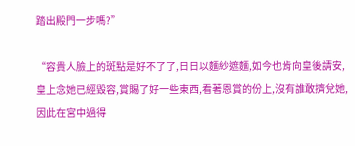踏出殿門一步嗎?”

“容貴人臉上的斑點是好不了了,日日以麵紗遮麵,如今也肯向皇後請安,皇上念她已經毀容,賞賜了好一些東西,看著恩賞的份上,沒有誰敢擠兌她,因此在宮中過得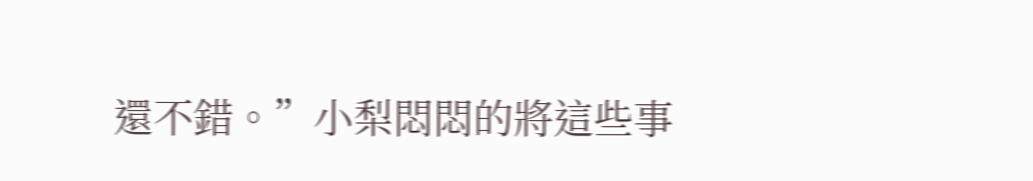還不錯。”小梨悶悶的將這些事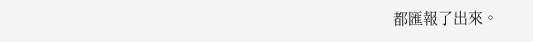都匯報了出來。